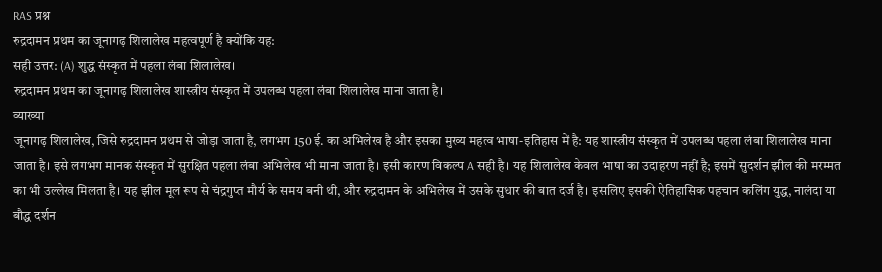RAS प्रश्न
रुद्रदामन प्रथम का जूनागढ़ शिलालेख महत्वपूर्ण है क्योंकि यह:
सही उत्तर: (A) शुद्ध संस्कृत में पहला लंबा शिलालेख।
रुद्रदामन प्रथम का जूनागढ़ शिलालेख शास्त्रीय संस्कृत में उपलब्ध पहला लंबा शिलालेख माना जाता है।
व्याख्या
जूनागढ़ शिलालेख, जिसे रुद्रदामन प्रथम से जोड़ा जाता है, लगभग 150 ई. का अभिलेख है और इसका मुख्य महत्व भाषा-इतिहास में है: यह शास्त्रीय संस्कृत में उपलब्ध पहला लंबा शिलालेख माना जाता है। इसे लगभग मानक संस्कृत में सुरक्षित पहला लंबा अभिलेख भी माना जाता है। इसी कारण विकल्प A सही है। यह शिलालेख केवल भाषा का उदाहरण नहीं है; इसमें सुदर्शन झील की मरम्मत का भी उल्लेख मिलता है। यह झील मूल रूप से चंद्रगुप्त मौर्य के समय बनी थी, और रुद्रदामन के अभिलेख में उसके सुधार की बात दर्ज है। इसलिए इसकी ऐतिहासिक पहचान कलिंग युद्ध, नालंदा या बौद्ध दर्शन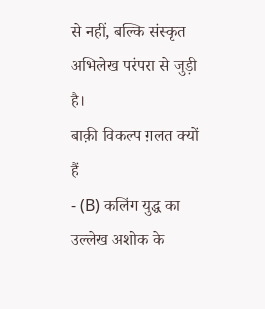से नहीं, बल्कि संस्कृत अभिलेख परंपरा से जुड़ी है।
बाक़ी विकल्प ग़लत क्यों हैं
- (B) कलिंग युद्ध का उल्लेख अशोक के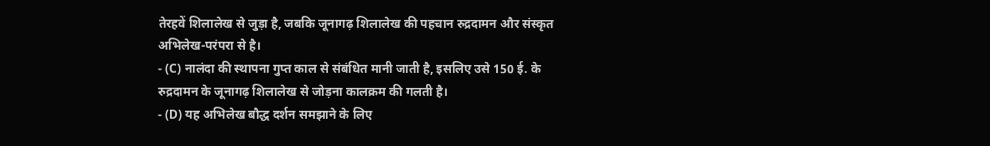तेरहवें शिलालेख से जुड़ा है, जबकि जूनागढ़ शिलालेख की पहचान रुद्रदामन और संस्कृत अभिलेख-परंपरा से है।
- (C) नालंदा की स्थापना गुप्त काल से संबंधित मानी जाती है, इसलिए उसे 150 ई. के रुद्रदामन के जूनागढ़ शिलालेख से जोड़ना कालक्रम की गलती है।
- (D) यह अभिलेख बौद्ध दर्शन समझाने के लिए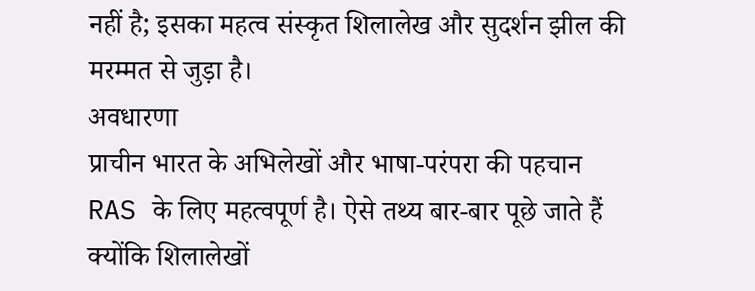नहीं है; इसका महत्व संस्कृत शिलालेख और सुदर्शन झील की मरम्मत से जुड़ा है।
अवधारणा
प्राचीन भारत के अभिलेखों और भाषा-परंपरा की पहचान RAS के लिए महत्वपूर्ण है। ऐसे तथ्य बार-बार पूछे जाते हैं क्योंकि शिलालेखों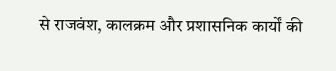से राजवंश, कालक्रम और प्रशासनिक कार्यों की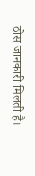ठोस जानकारी मिलती है।